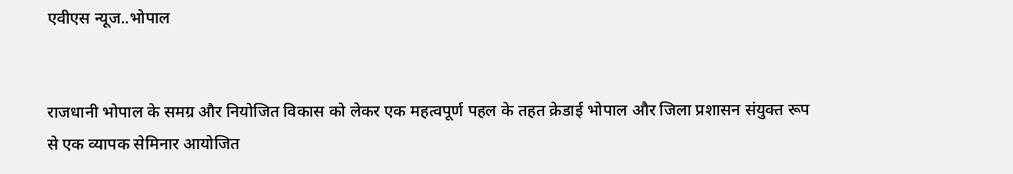एवीएस न्यूज..भोपाल


राजधानी भोपाल के समग्र और नियोजित विकास को लेकर एक महत्वपूर्ण पहल के तहत क्रेडाई भोपाल और जिला प्रशासन संयुक्त रूप से एक व्यापक सेमिनार आयोजित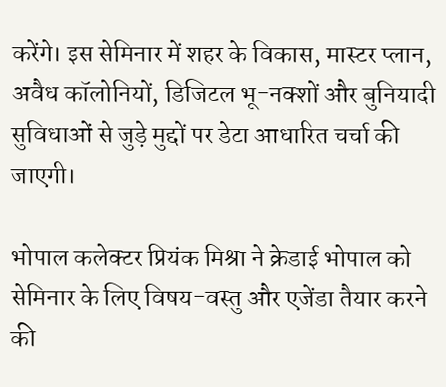करेंगे। इस सेमिनार में शहर के विकास, मास्टर प्लान, अवैध कॉलोनियों, डिजिटल भू-नक्शों और बुनियादी सुविधाओं से जुड़े मुद्दों पर डेटा आधारित चर्चा की जाएगी।

भोपाल कलेक्टर प्रियंक मिश्रा ने क्रेडाई भोपाल को सेमिनार के लिए विषय-वस्तु और एजेंडा तैयार करने की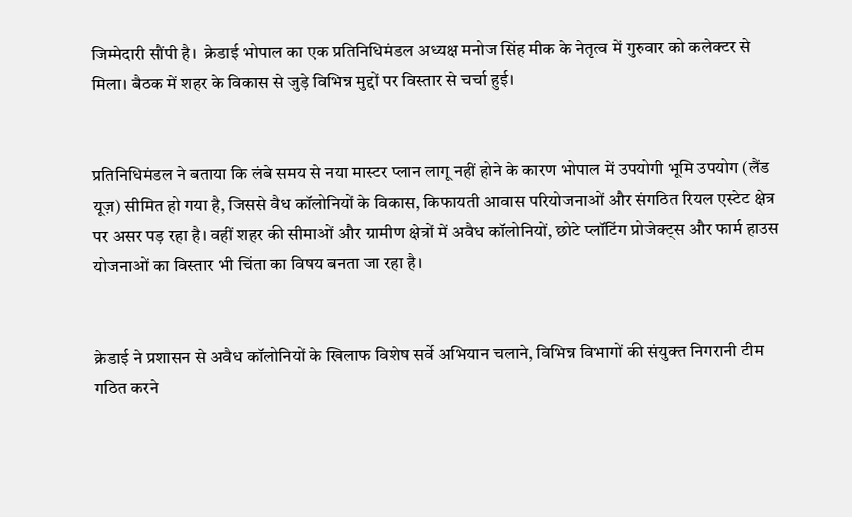जिम्मेदारी सौंपी है।  क्रेडाई भोपाल का एक प्रतिनिधिमंडल अध्यक्ष मनोज सिंह मीक के नेतृत्व में गुरुवार को कलेक्टर से मिला। बैठक में शहर के विकास से जुड़े विभिन्न मुद्दों पर विस्तार से चर्चा हुई।


प्रतिनिधिमंडल ने बताया कि लंबे समय से नया मास्टर प्लान लागू नहीं होने के कारण भोपाल में उपयोगी भूमि उपयोग (लैंड यूज़) सीमित हो गया है, जिससे वैध कॉलोनियों के विकास, किफायती आवास परियोजनाओं और संगठित रियल एस्टेट क्षेत्र पर असर पड़ रहा है। वहीं शहर की सीमाओं और ग्रामीण क्षेत्रों में अवैध कॉलोनियों, छोटे प्लॉटिंग प्रोजेक्ट्स और फार्म हाउस योजनाओं का विस्तार भी चिंता का विषय बनता जा रहा है।


क्रेडाई ने प्रशासन से अवैध कॉलोनियों के खिलाफ विशेष सर्वे अभियान चलाने, विभिन्न विभागों की संयुक्त निगरानी टीम गठित करने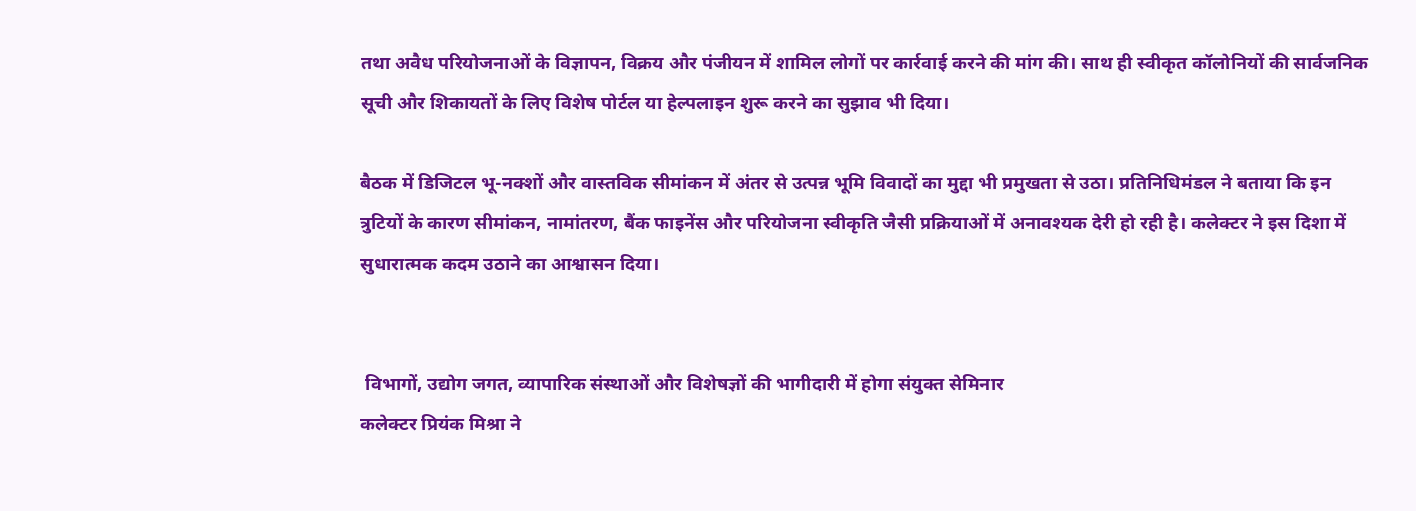तथा अवैध परियोजनाओं के विज्ञापन, विक्रय और पंजीयन में शामिल लोगों पर कार्रवाई करने की मांग की। साथ ही स्वीकृत कॉलोनियों की सार्वजनिक सूची और शिकायतों के लिए विशेष पोर्टल या हेल्पलाइन शुरू करने का सुझाव भी दिया।

बैठक में डिजिटल भू-नक्शों और वास्तविक सीमांकन में अंतर से उत्पन्न भूमि विवादों का मुद्दा भी प्रमुखता से उठा। प्रतिनिधिमंडल ने बताया कि इन त्रुटियों के कारण सीमांकन, नामांतरण, बैंक फाइनेंस और परियोजना स्वीकृति जैसी प्रक्रियाओं में अनावश्यक देरी हो रही है। कलेक्टर ने इस दिशा में सुधारात्मक कदम उठाने का आश्वासन दिया।


 विभागों, उद्योग जगत, व्यापारिक संस्थाओं और विशेषज्ञों की भागीदारी में होगा संयुक्त सेमिनार
कलेक्टर प्रियंक मिश्रा ने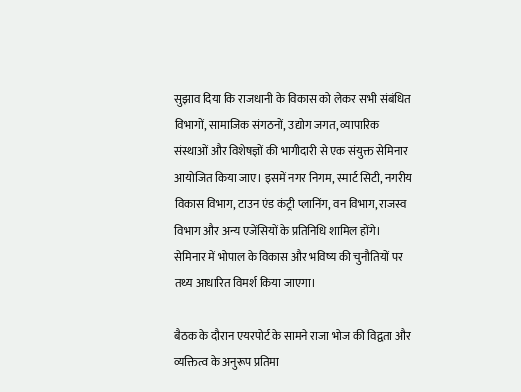सुझाव दिया कि राजधानी के विकास को लेकर सभी संबंधित विभागों, सामाजिक संगठनों, उद्योग जगत, व्यापारिक संस्थाओं और विशेषज्ञों की भागीदारी से एक संयुक्त सेमिनार आयोजित किया जाए। इसमें नगर निगम, स्मार्ट सिटी, नगरीय विकास विभाग, टाउन एंड कंट्री प्लानिंग, वन विभाग, राजस्व विभाग और अन्य एजेंसियों के प्रतिनिधि शामिल होंगे। सेमिनार में भोपाल के विकास और भविष्य की चुनौतियों पर तथ्य आधारित विमर्श किया जाएगा।

बैठक के दौरान एयरपोर्ट के सामने राजा भोज की विद्वता और व्यक्तित्व के अनुरूप प्रतिमा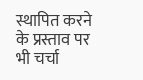स्थापित करने के प्रस्ताव पर भी चर्चा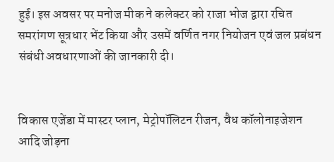हुई। इस अवसर पर मनोज मीक ने कलेक्टर को राजा भोज द्वारा रचित समरांगण सूत्रधार भेंट किया और उसमें वर्णित नगर नियोजन एवं जल प्रबंधन संबंधी अवधारणाओं की जानकारी दी।


विकास एजेंडा में मास्टर प्लान, मेट्रोपॉलिटन रीजन, वैध कॉलोनाइजेशन आदि जोड़ना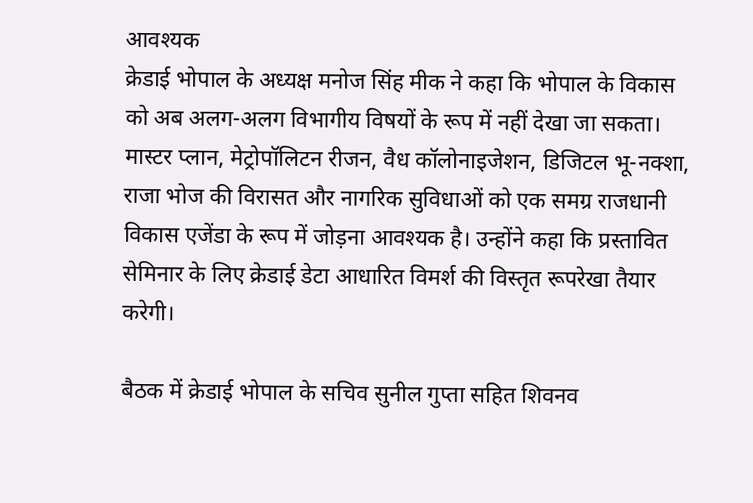आवश्यक
क्रेडाई भोपाल के अध्यक्ष मनोज सिंह मीक ने कहा कि भोपाल के विकास को अब अलग-अलग विभागीय विषयों के रूप में नहीं देखा जा सकता। मास्टर प्लान, मेट्रोपॉलिटन रीजन, वैध कॉलोनाइजेशन, डिजिटल भू-नक्शा, राजा भोज की विरासत और नागरिक सुविधाओं को एक समग्र राजधानी विकास एजेंडा के रूप में जोड़ना आवश्यक है। उन्होंने कहा कि प्रस्तावित सेमिनार के लिए क्रेडाई डेटा आधारित विमर्श की विस्तृत रूपरेखा तैयार करेगी।

बैठक में क्रेडाई भोपाल के सचिव सुनील गुप्ता सहित शिवनव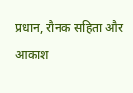प्रधान, रौनक सहिता और आकाश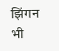झिंगन भी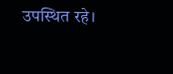उपस्थित रहे।